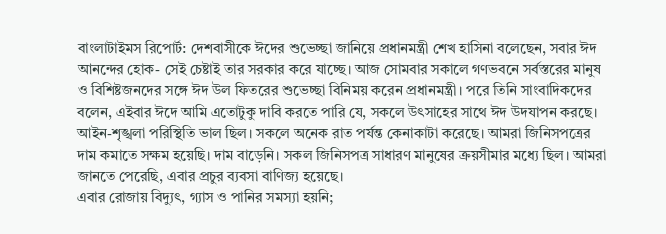বাংলাটাইমস রিপোর্ট: দেশবাসীকে ঈদের শুভেচ্ছা জানিয়ে প্রধানমন্ত্রী শেখ হাসিনা বলেছেন, সবার ঈদ আনন্দের হোক- সেই চেষ্টাই তার সরকার করে যাচ্ছে। আজ সোমবার সকালে গণভবনে সর্বস্তরের মানুষ ও বিশিষ্টজনদের সঙ্গে ঈদ উল ফিতরের শুভেচ্ছা বিনিময় করেন প্রধানমন্ত্রী। পরে তিনি সাংবাদিকদের বলেন, এইবার ঈদে আমি এতোটুকু দাবি করতে পারি যে, সকলে উৎসাহের সাথে ঈদ উদযাপন করছে। আইন-শৃঙ্খলা পরিস্থিতি ভাল ছিল। সকলে অনেক রাত পর্যন্ত কেনাকাটা করেছে। আমরা জিনিসপত্রের দাম কমাতে সক্ষম হয়েছি। দাম বাড়েনি। সকল জিনিসপত্র সাধারণ মানুষের ক্রয়সীমার মধ্যে ছিল। আমরা জানতে পেরেছি, এবার প্রচুর ব্যবসা বাণিজ্য হয়েছে।
এবার রোজায় বিদ্যুৎ, গ্যাস ও পানির সমস্যা হয়নি;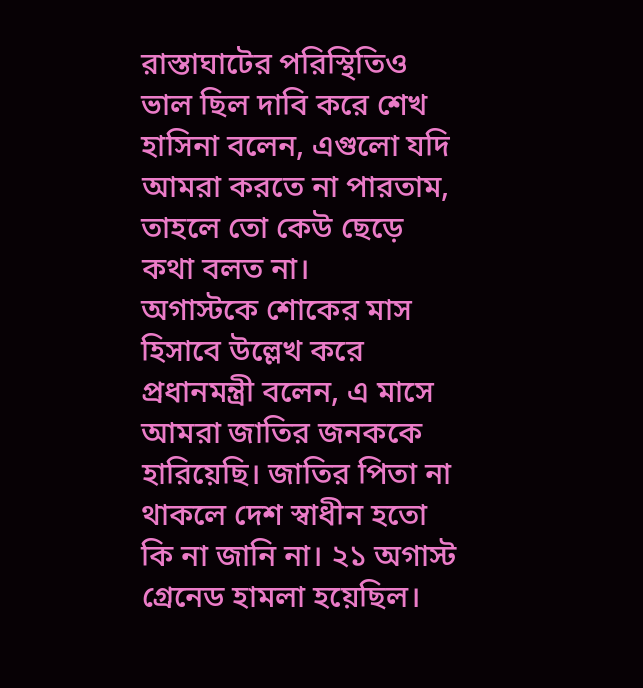রাস্তাঘাটের পরিস্থিতিও ভাল ছিল দাবি করে শেখ হাসিনা বলেন, এগুলো যদি আমরা করতে না পারতাম, তাহলে তো কেউ ছেড়ে কথা বলত না।
অগাস্টকে শোকের মাস হিসাবে উল্লেখ করে প্রধানমন্ত্রী বলেন, এ মাসে আমরা জাতির জনককে হারিয়েছি। জাতির পিতা না থাকলে দেশ স্বাধীন হতো কি না জানি না। ২১ অগাস্ট গ্রেনেড হামলা হয়েছিল।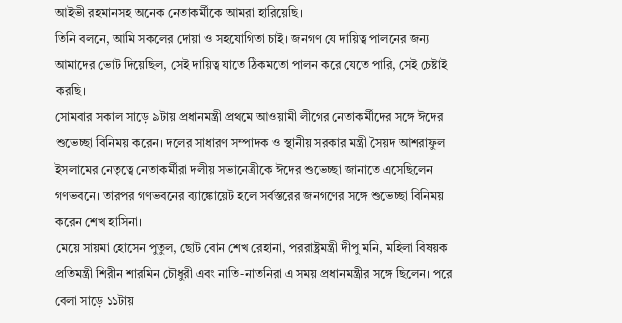আইভী রহমানসহ অনেক নেতাকর্মীকে আমরা হারিয়েছি।
তিনি বলনে, আমি সকলের দোয়া ও সহযোগিতা চাই। জনগণ যে দায়িত্ব পালনের জন্য আমাদের ভোট দিয়েছিল, সেই দায়িত্ব যাতে ঠিকমতো পালন করে যেতে পারি, সেই চেষ্টাই করছি।
সোমবার সকাল সাড়ে ৯টায় প্রধানমন্ত্রী প্রথমে আওয়ামী লীগের নেতাকর্মীদের সঙ্গে ঈদের শুভেচ্ছা বিনিময় করেন। দলের সাধারণ সম্পাদক ও স্থানীয় সরকার মন্ত্রী সৈয়দ আশরাফুল ইসলামের নেতৃত্বে নেতাকর্মীরা দলীয় সভানেত্রীকে ঈদের শুভেচ্ছা জানাতে এসেছিলেন গণভবনে। তারপর গণভবনের ব্যাঙ্কোয়েট হলে সর্বস্তরের জনগণের সঙ্গে শুভেচ্ছা বিনিময় করেন শেখ হাসিনা।
মেয়ে সায়মা হোসেন পুতুল, ছোট বোন শেখ রেহানা, পররাষ্ট্রমন্ত্রী দীপু মনি, মহিলা বিষয়ক প্রতিমন্ত্রী শিরীন শারমিন চৌধুরী এবং নাতি-নাতনিরা এ সময় প্রধানমন্ত্রীর সঙ্গে ছিলেন। পরে বেলা সাড়ে ১১টায়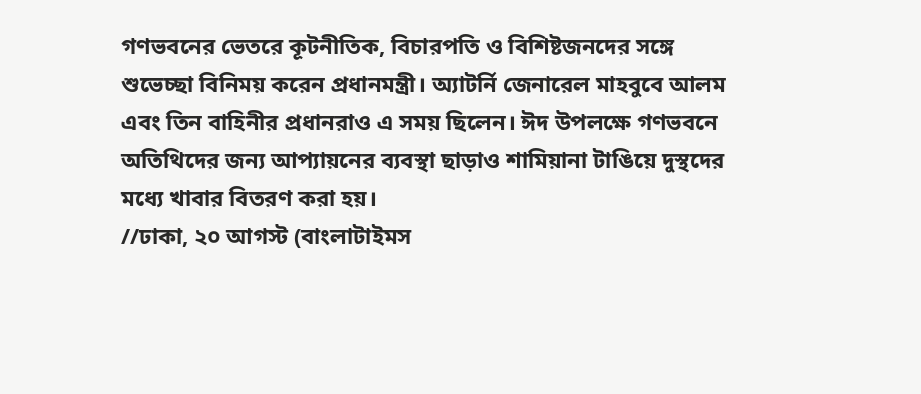গণভবনের ভেতরে কূটনীতিক, বিচারপতি ও বিশিষ্টজনদের সঙ্গে শুভেচ্ছা বিনিময় করেন প্রধানমন্ত্রী। অ্যাটর্নি জেনারেল মাহবুবে আলম এবং তিন বাহিনীর প্রধানরাও এ সময় ছিলেন। ঈদ উপলক্ষে গণভবনে অতিথিদের জন্য আপ্যায়নের ব্যবস্থা ছাড়াও শামিয়ানা টাঙিয়ে দুস্থদের মধ্যে খাবার বিতরণ করা হয়।
//ঢাকা, ২০ আগস্ট (বাংলাটাইমস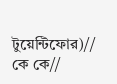টুয়েন্টিফোর)// কে কে//